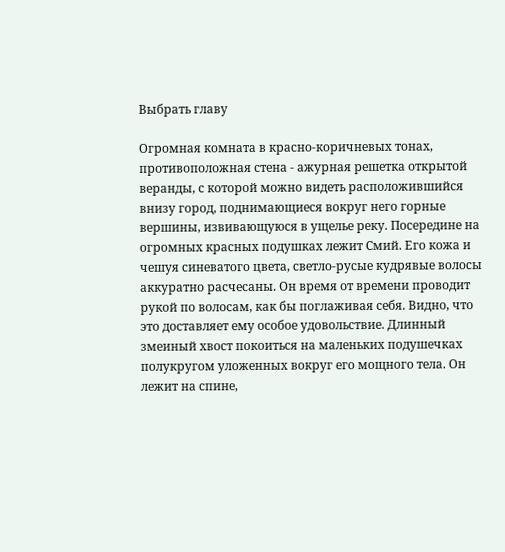Выбрать главу

Огромная комната в красно-коричневых тонах, противоположная стена - ажурная решетка открытой веранды, с которой можно видеть расположившийся внизу город, поднимающиеся вокруг него горные вершины, извивающуюся в ущелье реку. Посередине на огромных красных подушках лежит Смий. Его кожа и чешуя синеватого цвета, светло-русые кудрявые волосы аккуратно расчесаны. Он время от времени проводит рукой по волосам, как бы поглаживая себя. Видно, что это доставляет ему особое удовольствие. Длинный змеиный хвост покоиться на маленьких подушечках полукругом уложенных вокруг его мощного тела. Он лежит на спине,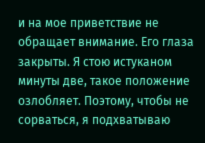и на мое приветствие не обращает внимание. Его глаза закрыты. Я стою истуканом минуты две, такое положение озлобляет. Поэтому, чтобы не сорваться, я подхватываю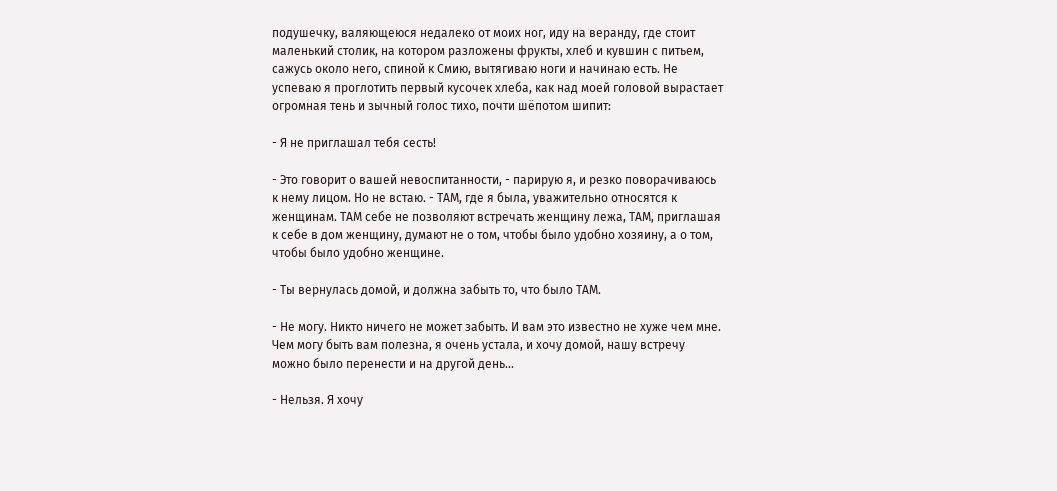подушечку, валяющеюся недалеко от моих ног, иду на веранду, где стоит маленький столик, на котором разложены фрукты, хлеб и кувшин с питьем, сажусь около него, спиной к Смию, вытягиваю ноги и начинаю есть. Не успеваю я проглотить первый кусочек хлеба, как над моей головой вырастает огромная тень и зычный голос тихо, почти шёпотом шипит:

- Я не приглашал тебя сесть!

- Это говорит о вашей невоспитанности, - парирую я, и резко поворачиваюсь к нему лицом. Но не встаю. - ТАМ, где я была, уважительно относятся к женщинам. ТАМ себе не позволяют встречать женщину лежа, ТАМ, приглашая к себе в дом женщину, думают не о том, чтобы было удобно хозяину, а о том, чтобы было удобно женщине.

- Ты вернулась домой, и должна забыть то, что было ТАМ.

- Не могу. Никто ничего не может забыть. И вам это известно не хуже чем мне. Чем могу быть вам полезна, я очень устала, и хочу домой, нашу встречу можно было перенести и на другой день...

- Нельзя. Я хочу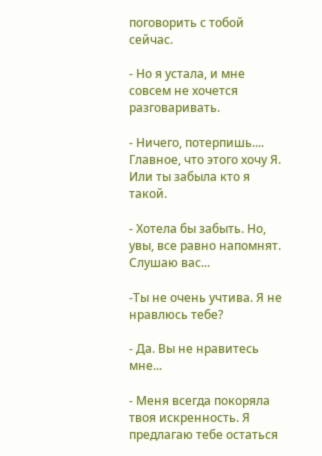поговорить с тобой сейчас.

- Но я устала, и мне совсем не хочется разговаривать.

- Ничего, потерпишь.... Главное, что этого хочу Я. Или ты забыла кто я такой.

- Хотела бы забыть. Но, увы, все равно напомнят. Слушаю вас...

-Ты не очень учтива. Я не нравлюсь тебе?

- Да. Вы не нравитесь мне...

- Меня всегда покоряла твоя искренность. Я предлагаю тебе остаться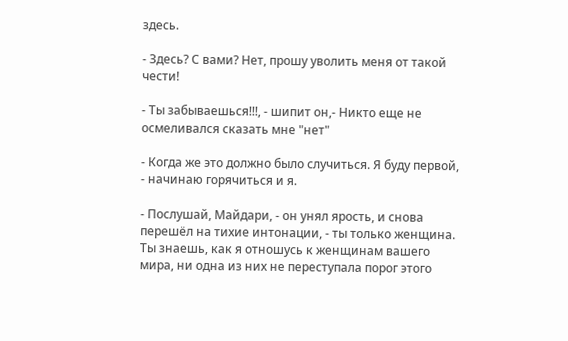здесь.

- Здесь? С вами? Нет, прошу уволить меня от такой чести!

- Ты забываешься!!!, - шипит он,- Никто еще не осмеливался сказать мне "нет"

- Когда же это должно было случиться. Я буду первой, - начинаю горячиться и я.

- Послушай, Майдари, - он унял ярость, и снова перешёл на тихие интонации, - ты только женщина. Ты знаешь, как я отношусь к женщинам вашего мира, ни одна из них не переступала порог этого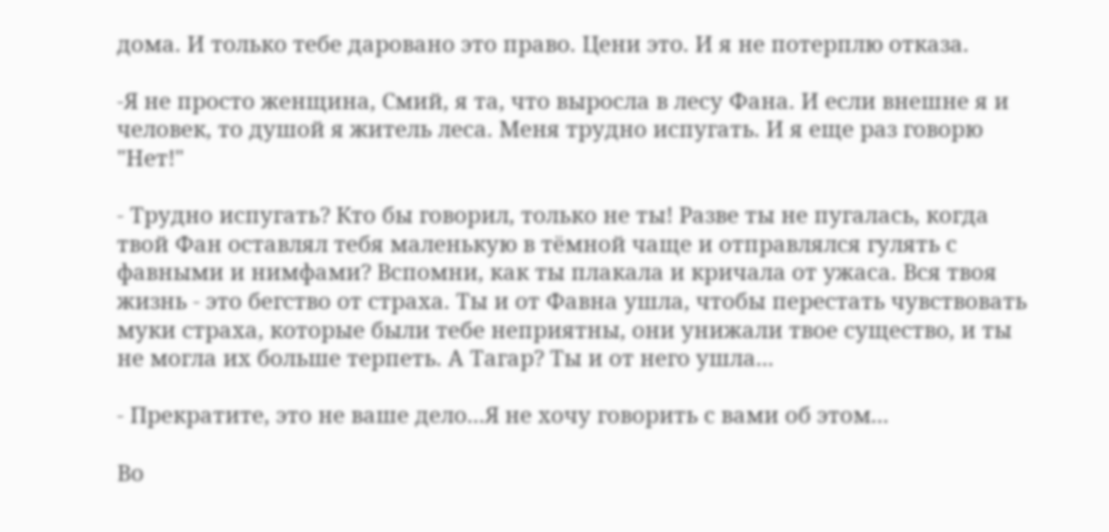дома. И только тебе даровано это право. Цени это. И я не потерплю отказа.

-Я не просто женщина, Смий, я та, что выросла в лесу Фана. И если внешне я и человек, то душой я житель леса. Меня трудно испугать. И я еще раз говорю "Нет!"

- Трудно испугать? Кто бы говорил, только не ты! Разве ты не пугалась, когда твой Фан оставлял тебя маленькую в тёмной чаще и отправлялся гулять с фавными и нимфами? Вспомни, как ты плакала и кричала от ужаса. Вся твоя жизнь - это бегство от страха. Ты и от Фавна ушла, чтобы перестать чувствовать муки страха, которые были тебе неприятны, они унижали твое существо, и ты не могла их больше терпеть. А Тагар? Ты и от него ушла...

- Прекратите, это не ваше дело...Я не хочу говорить с вами об этом...

Во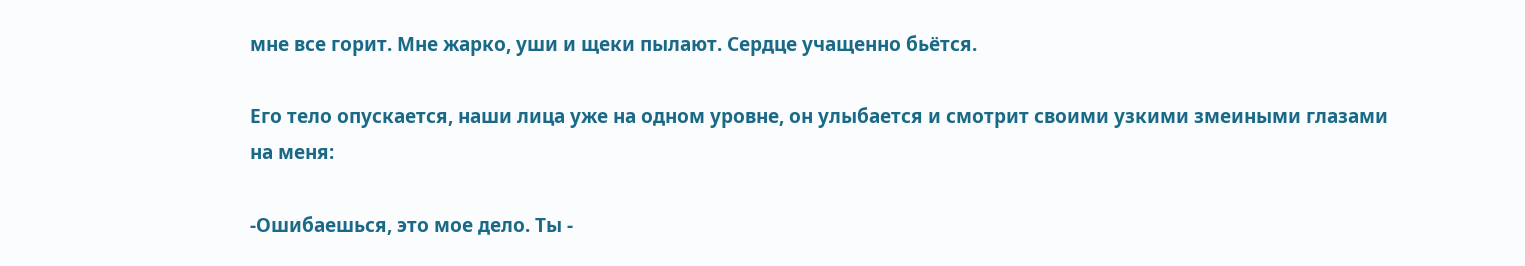мне все горит. Мне жарко, уши и щеки пылают. Сердце учащенно бьётся.

Его тело опускается, наши лица уже на одном уровне, он улыбается и смотрит своими узкими змеиными глазами на меня:

-Ошибаешься, это мое дело. Ты -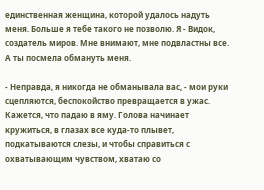единственная женщина, которой удалось надуть меня. Больше я тебе такого не позволю. Я - Видок, создатель миров. Мне внимают, мне подвластны все. А ты посмела обмануть меня.

- Неправда, я никогда не обманывала вас, - мои руки сцепляются, беспокойство превращается в ужас. Кажется, что падаю в яму. Голова начинает кружиться, в глазах все куда-то плывет, подкатываются слезы, и чтобы справиться с охватывающим чувством, хватаю со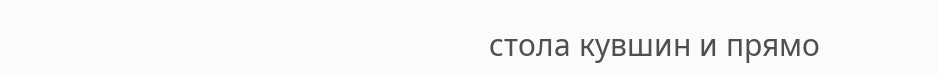стола кувшин и прямо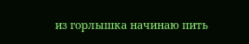из горлышка начинаю пить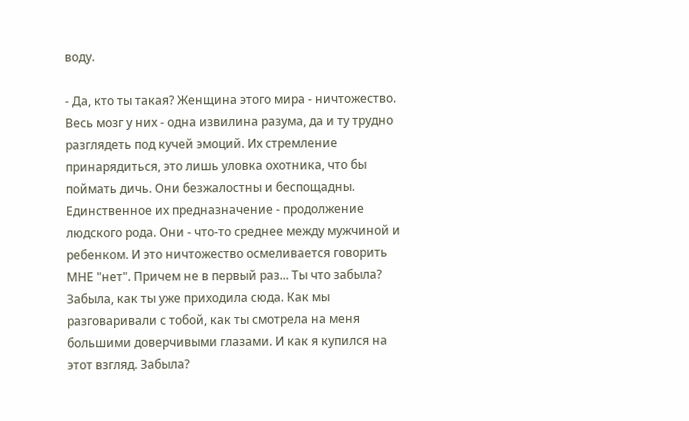воду.

- Да, кто ты такая? Женщина этого мира - ничтожество. Весь мозг у них - одна извилина разума, да и ту трудно разглядеть под кучей эмоций. Их стремление принарядиться, это лишь уловка охотника, что бы поймать дичь. Они безжалостны и беспощадны. Единственное их предназначение - продолжение людского рода. Они - что-то среднее между мужчиной и ребенком. И это ничтожество осмеливается говорить МНЕ "нет". Причем не в первый раз... Ты что забыла? Забыла, как ты уже приходила сюда. Как мы разговаривали с тобой, как ты смотрела на меня большими доверчивыми глазами. И как я купился на этот взгляд. Забыла?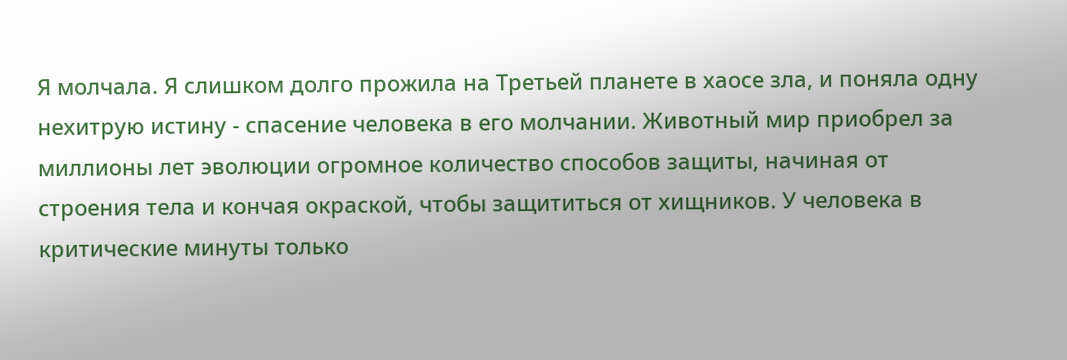Я молчала. Я слишком долго прожила на Третьей планете в хаосе зла, и поняла одну нехитрую истину - спасение человека в его молчании. Животный мир приобрел за миллионы лет эволюции огромное количество способов защиты, начиная от строения тела и кончая окраской, чтобы защититься от хищников. У человека в критические минуты только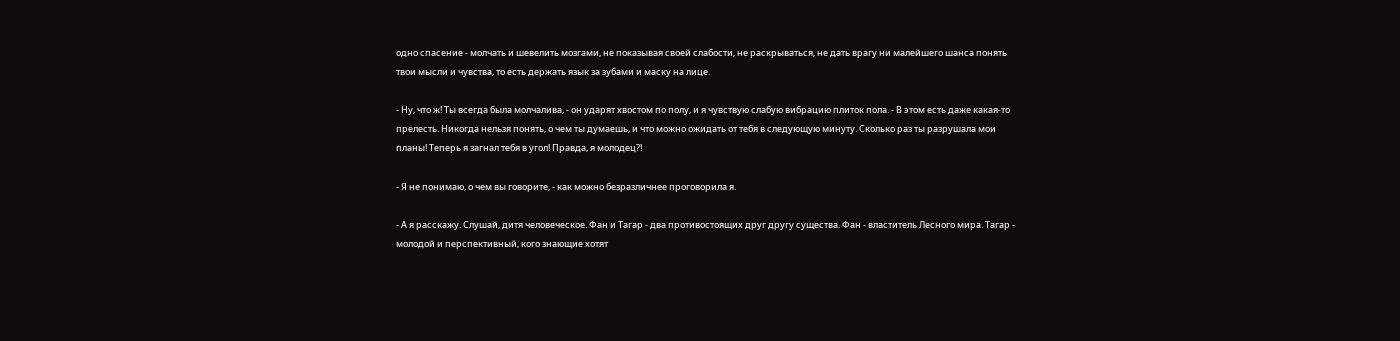одно спасение - молчать и шевелить мозгами, не показывая своей слабости, не раскрываться, не дать врагу ни малейшего шанса понять твои мысли и чувства, то есть держать язык за зубами и маску на лице.

- Ну, что ж! Ты всегда была молчалива, - он ударят хвостом по полу, и я чувствую слабую вибрацию плиток пола. - В этом есть даже какая-то прелесть. Никогда нельзя понять, о чем ты думаешь, и что можно ожидать от тебя в следующую минуту. Сколько раз ты разрушала мои планы! Теперь я загнал тебя в угол! Правда, я молодец?!

- Я не понимаю, о чем вы говорите, - как можно безразличнее проговорила я.

- А я расскажу. Слушай, дитя человеческое. Фан и Тагар - два противостоящих друг другу существа. Фан - властитель Лесного мира. Тагар - молодой и перспективный, кого знающие хотят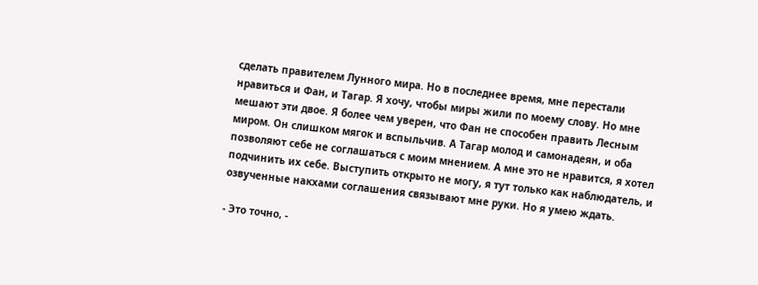сделать правителем Лунного мира. Но в последнее время, мне перестали нравиться и Фан, и Тагар. Я хочу, чтобы миры жили по моему слову. Но мне мешают эти двое. Я более чем уверен, что Фан не способен править Лесным миром. Он слишком мягок и вспыльчив. А Тагар молод и самонадеян, и оба позволяют себе не соглашаться с моим мнением. А мне это не нравится, я хотел подчинить их себе. Выступить открыто не могу, я тут только как наблюдатель, и озвученные накхами соглашения связывают мне руки. Но я умею ждать.

- Это точно, -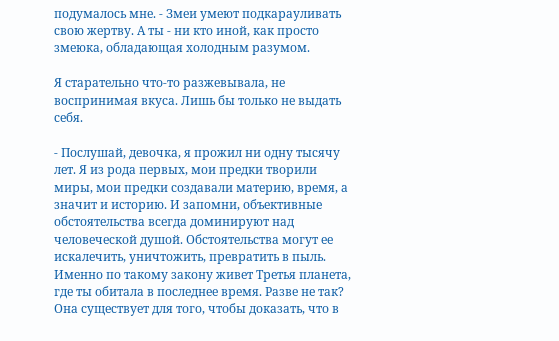подумалось мне. - Змеи умеют подкарауливать свою жертву. А ты - ни кто иной, как просто змеюка, обладающая холодным разумом.

Я старательно что-то разжевывала, не воспринимая вкуса. Лишь бы только не выдать себя.

- Послушай, девочка, я прожил ни одну тысячу лет. Я из рода первых, мои предки творили миры, мои предки создавали материю, время, а значит и историю. И запомни, объективные обстоятельства всегда доминируют над человеческой душой. Обстоятельства могут ее искалечить, уничтожить, превратить в пыль. Именно по такому закону живет Третья планета, где ты обитала в последнее время. Разве не так? Она существует для того, чтобы доказать, что в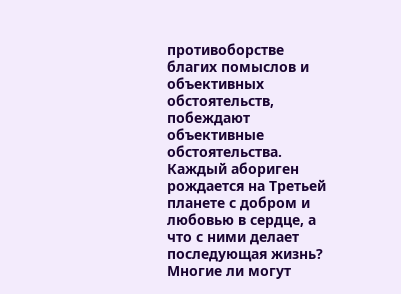противоборстве благих помыслов и объективных обстоятельств, побеждают объективные обстоятельства. Каждый абориген рождается на Третьей планете с добром и любовью в сердце, а что с ними делает последующая жизнь? Многие ли могут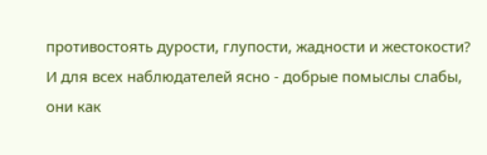противостоять дурости, глупости, жадности и жестокости? И для всех наблюдателей ясно - добрые помыслы слабы, они как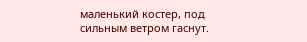маленький костер, под сильным ветром гаснут.